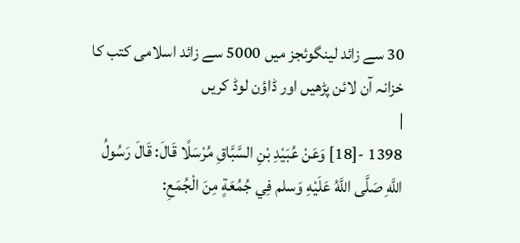30 سے زائد لینگوئجز میں 5000 سے زائد اسلامی کتب کا خزانہ آن لائن پڑھیں اور ڈاؤن لوڈ کریں
|
1398 -[18] وَعَنْ عُبَيْدِ بْنِ السَّبَّاقِ مُرْسَلًا قَالَ: قَالَ رَسُولُ اللَّهِ صَلَّى اللَّهُ عَلَيْهِ وَسلم فِي جُمُعَةٍ مِنَ الْجُمَعِ: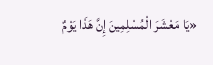«يَا مَعْشَرَ الْمُسْلِمِينَ إِنَّ هَذَا يَوْمٌ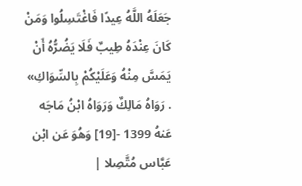جَعَلَهُ اللَّهُ عِيدًا فَاغْتَسِلُوا وَمَنْ كَانَ عِنْدَهُ طِيبٌ فَلَا يَضُرُّهُ أَنْ يَمَسَّ مِنْهُ وَعَلَيْكُمْ بِالسِّوَاكِ» . رَوَاهُ مَالِكٌ وَرَوَاهُ ابْنُ مَاجَه عَنهُ 1399 -[19] وَهُوَ عَن ابْن عَبَّاس مُتَّصِلا |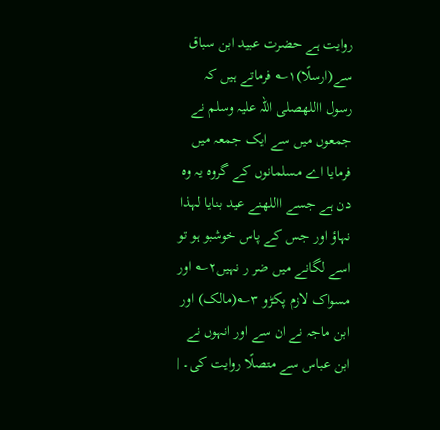روایت ہے حضرت عبید ابن سباق سے(ارسلًا)۱؎ فرماتے ہیں کہ رسول االلهصلی اللہ علیہ وسلم نے جمعوں میں سے ایک جمعہ میں فرمایا اے مسلمانوں کے گروہ یہ وہ دن ہے جسے االلهنے عید بنایا لہذا نہاؤ اور جس کے پاس خوشبو ہو تو اسے لگانے میں ضر ر نہیں۲؎ اور مسواک لازم پکڑو ۳؎(مالک) اور ابن ماجہ نے ان سے اور انہوں نے ابن عباس سے متصلًا روایت کی۔ |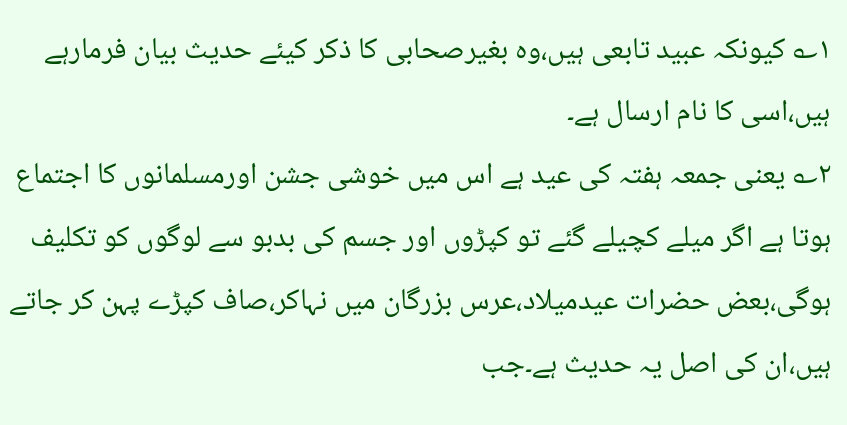۱؎ کیونکہ عبید تابعی ہیں،وہ بغیرصحابی کا ذکر کیئے حدیث بیان فرمارہے ہیں،اسی کا نام ارسال ہے۔
۲؎ یعنی جمعہ ہفتہ کی عید ہے اس میں خوشی جشن اورمسلمانوں کا اجتماع ہوتا ہے اگر میلے کچیلے گئے تو کپڑوں اور جسم کی بدبو سے لوگوں کو تکلیف ہوگی،بعض حضرات عیدمیلاد،عرس بزرگان میں نہاکر،صاف کپڑے پہن کر جاتے ہیں،ان کی اصل یہ حدیث ہے۔جب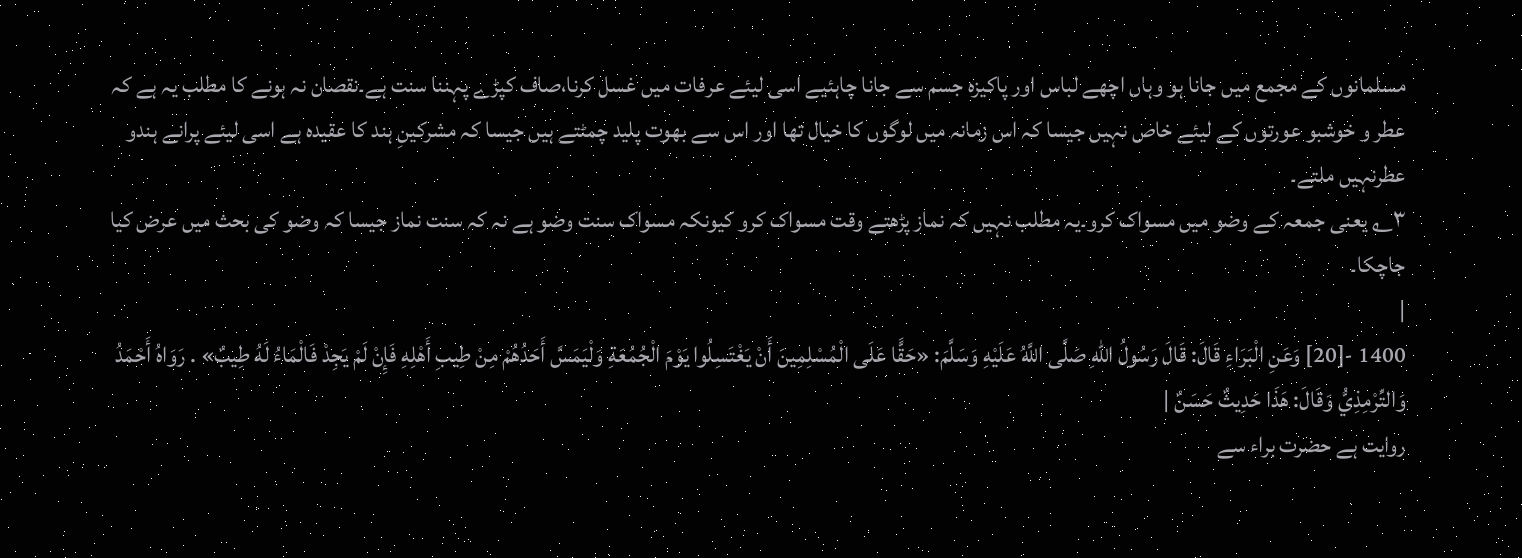مسلمانوں کے مجمع میں جانا ہو وہاں اچھے لباس اور پاکیزہ جسم سے جانا چاہئیے اسی لیئے عرفات میں غسل کرنا،صاف کپڑے پہننا سنت ہے۔نقصان نہ ہونے کا مطلب یہ ہے کہ عطر و خوشبو عورتوں کے لیئے خاص نہیں جیسا کہ اس زمانہ میں لوگوں کا خیال تھا اور اس سے بھوت پلید چمٹتے ہیں جیسا کہ مشرکینِ ہند کا عقیدہ ہے اسی لیئے پرانے ہندو عطرنہیں ملتے۔
۳؎ یعنی جمعہ کے وضو میں مسواک کرو۔یہ مطلب نہیں کہ نماز پڑھتے وقت مسواک کرو کیونکہ مسواک سنت وضو ہے نہ کہ سنت نماز جیسا کہ وضو کی بحث میں عرض کیا جاچکا۔
|
1400 -[20] وَعَنِ الْبَرَاءِ قَالَ: قَالَ رَسُولُ اللهِ صَلَّى اللَّهُ عَلَيْهِ وَسَلَّمَ: «حَقًّا عَلَى الْمُسْلِمِينَ أَنْ يَغْتَسِلُوا يَوْمَ الْجُمُعَةِ وَلْيَمَسَّ أَحَدُهُمْ مِنْ طِيبِ أَهْلِهِ فَإِنْ لَمْ يَجِدْ فَالْمَاءُ لَهُ طِيبٌ» . رَوَاهُ أَحْمَدُ وَالتِّرْمِذِيُّ وَقَالَ: هَذَا حَدِيثٌ حَسَنٌ |
روایت ہے حضرت براء سے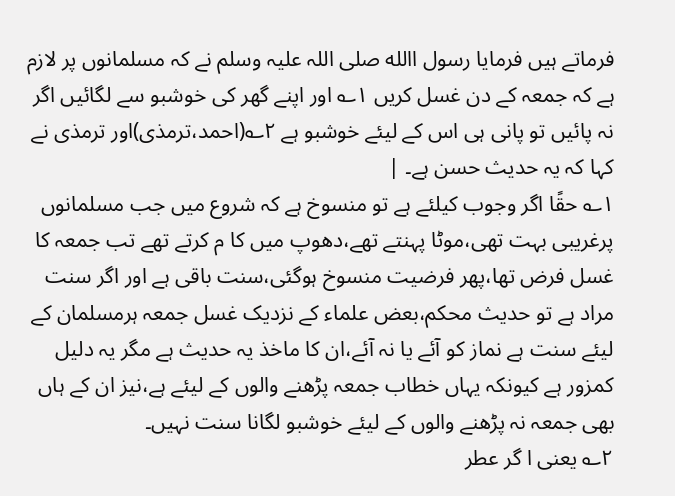فرماتے ہیں فرمایا رسول االله صلی اللہ علیہ وسلم نے کہ مسلمانوں پر لازم ہے کہ جمعہ کے دن غسل کریں ۱؎ اور اپنے گھر کی خوشبو سے لگائیں اگر نہ پائیں تو پانی ہی اس کے لیئے خوشبو ہے ۲؎(احمد،ترمذی)اور ترمذی نے کہا کہ یہ حدیث حسن ہے۔ |
۱؎ حقًا اگر وجوب کیلئے ہے تو منسوخ ہے کہ شروع میں جب مسلمانوں پرغریبی بہت تھی،موٹا پہنتے تھے،دھوپ میں کا م کرتے تھے تب جمعہ کا غسل فرض تھا،پھر فرضیت منسوخ ہوگئی،سنت باقی ہے اور اگر سنت مراد ہے تو حدیث محکم،بعض علماء کے نزدیک غسل جمعہ ہرمسلمان کے لیئے سنت ہے نماز کو آئے یا نہ آئے،ان کا ماخذ یہ حدیث ہے مگر یہ دلیل کمزور ہے کیونکہ یہاں خطاب جمعہ پڑھنے والوں کے لیئے ہے،نیز ان کے ہاں بھی جمعہ نہ پڑھنے والوں کے لیئے خوشبو لگانا سنت نہیں۔
۲؎ یعنی ا گر عطر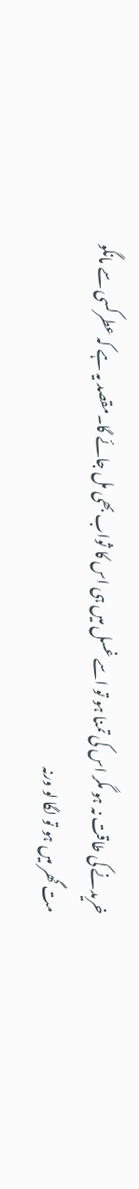خریدنے کی طاقت نہ ہو مگر اس کی تمنا ہو تو اسے غسل میں ہی اس کا ثواب بھی مل جائے گا۔مقصد یہ ہے کہ عطرکسی سے مانگو مت گھر میں ہو تو لگا لو ورنہ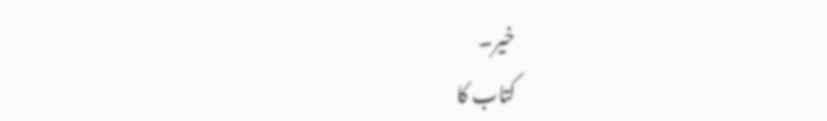خیر۔
کتاب کا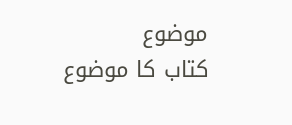موضوع
کتاب کا موضوع